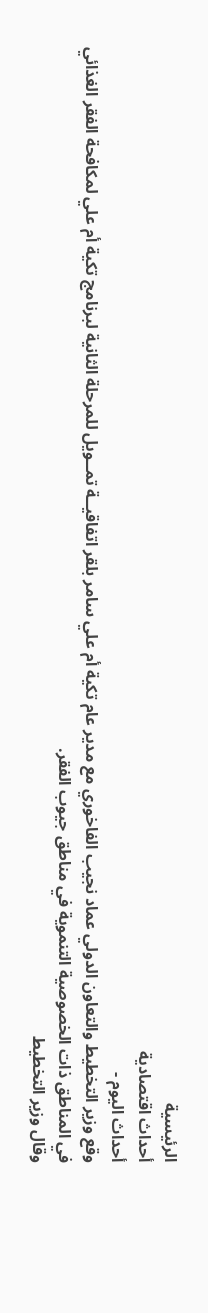الرئيسية
أحداث اقتصادية
أحداث اليوم -
وقع وزير التخطيط والتعاون الدولي عماد نجيب الفاخوري مع مدير عام تكية أم علي سامر بلقر اتفاقيــة تمــويل للمرحلة الثانية لبرنامج تكية أم علي لمكافحة الفقر الغذائي في المناطق ذات الخصوصية التنموية في مناطق جيوب الفقر.
وقال وزير التخطيط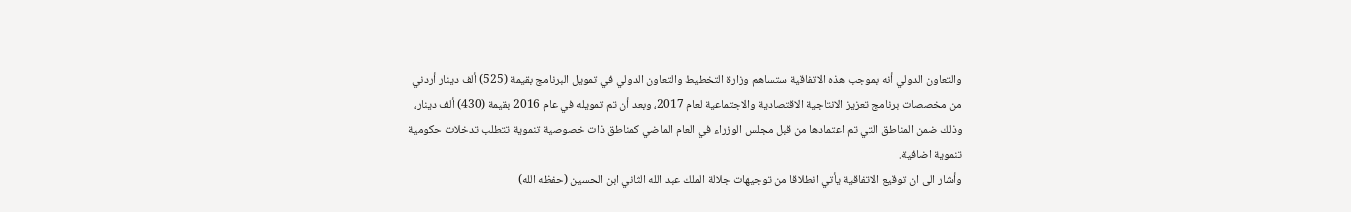والتعاون الدولي أنه بموجب هذه الاتفاقية ستساهم وزارة التخطيط والتعاون الدولي في تمويل البرنامج بقيمة (525) ألف دينار أردني من مخصصات برنامج تعزيز الانتاجية الاقتصادية والاجتماعية لعام 2017، وبعد أن تم تمويله في عام 2016 بقيمة (430) ألف دينار، وذلك ضمن المناطق التي تم اعتمادها من قبل مجلس الوزراء في العام الماضي كمناطق ذات خصوصية تنموية تتطلب تدخلات حكومية تنموية اضافية.
وأشار الى ان توقيع الاتفاقية يأتي انطلاقا من توجيهات جلالة الملك عبد الله الثاني ابن الحسين (حفظه الله)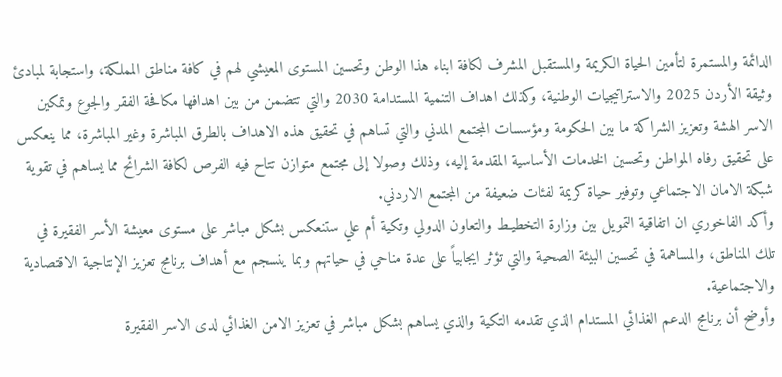الدائمة والمستمرة لتأمين الحياة الكريمة والمستقبل المشرف لكافة ابناء هذا الوطن وتحسين المستوى المعيشي لهم في كافة مناطق المملكة، واستجابة لمبادئ وثيقة الأردن 2025 والاستراتيجيات الوطنية، وكذلك اهداف التنمية المستدامة 2030 والتي تتضمن من بين اهدافها مكافحة الفقر والجوع وتمكين الاسر الهشة وتعزيز الشراكة ما بين الحكومة ومؤسسات المجتمع المدني والتي تساهم في تحقيق هذه الاهداف بالطرق المباشرة وغير المباشرة، مما ينعكس على تحقيق رفاه المواطن وتحسين الخدمات الأساسية المقدمة إليه، وذلك وصولا إلى مجتمع متوازن تتاح فيه الفرص لكافة الشرائح مما يساهم في تقوية شبكة الامان الاجتماعي وتوفير حياة كريمة لفئات ضعيفة من المجتمع الاردني.
وأكد الفاخوري ان اتفاقية التمويل بين وزارة التخطيـط والتعاون الدولي وتكية أم علي ستنعكس بشكل مباشر على مستوى معيشة الأسر الفقيرة في تلك المناطق، والمساهمة في تحسين البيئة الصحية والتي تؤثر ايجابياً على عدة مناحي في حياتهم وبما ينسجم مع أهداف برنامج تعزيز الإنتاجية الاقتصادية والاجتماعية.
وأوضح أن برنامج الدعم الغذائي المستدام الذي تقدمه التكية والذي يساهم بشكل مباشر في تعزيز الامن الغذائي لدى الاسر الفقيرة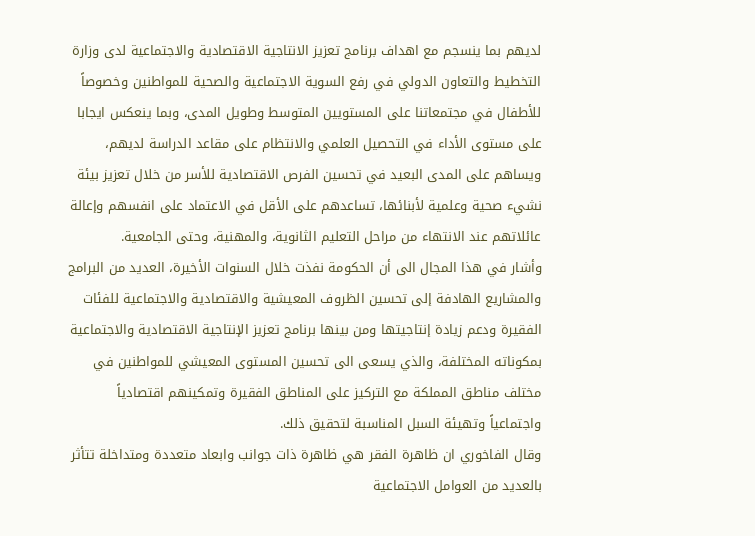لديهم بما ينسجم مع اهداف برنامج تعزيز الانتاجية الاقتصادية والاجتماعية لدى وزارة التخطيط والتعاون الدولي في رفع السوية الاجتماعية والصحية للمواطنين وخصوصاً للأطفال في مجتمعاتنا على المستويين المتوسط وطويل المدى، وبما ينعكس ايجابا على مستوى الأداء في التحصيل العلمي والانتظام على مقاعد الدراسة لديهم، ويساهم على المدى البعيد في تحسين الفرص الاقتصادية للأسر من خلال تعزيز بيئة نشيء صحية وعلمية لأبنائها، تساعدهم على الأقل في الاعتماد على انفسهم وإعالة عائلاتهم عند الانتهاء من مراحل التعليم الثانوية، والمهنية، وحتى الجامعية.
وأشار في هذا المجال الى أن الحكومة نفذت خلال السنوات الأخيرة، العديد من البرامج والمشاريع الهادفة إلى تحسين الظروف المعيشية والاقتصادية والاجتماعية للفئات الفقيرة ودعم زيادة إنتاجيتها ومن بينها برنامج تعزيز الإنتاجية الاقتصادية والاجتماعية بمكوناته المختلفة، والذي يسعى الى تحسين المستوى المعيشي للمواطنين في مختلف مناطق المملكة مع التركيز على المناطق الفقيرة وتمكينهم اقتصادياً واجتماعياً وتهيئة السبل المناسبة لتحقيق ذلك.
وقال الفاخوري ان ظاهرة الفقر هي ظاهرة ذات جوانب وابعاد متعددة ومتداخلة تتأثر بالعديد من العوامل الاجتماعية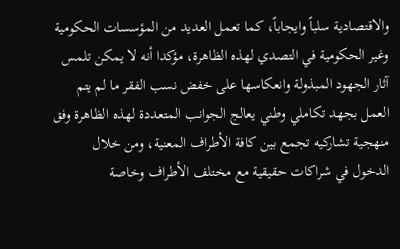والاقتصادية سلباً وايجاباً، كما تعمل العديد من المؤسسات الحكومية وغير الحكومية في التصدي لهذه الظاهرة، مؤكدا أنه لا يمكن تلمس آثار الجهود المبذولة وانعكاسها على خفض نسب الفقر ما لم يتم العمل بجهد تكاملي وطني يعالج الجوانب المتعددة لهذه الظاهرة وفق منهجية تشاركيه تجمع بين كافة الأطراف المعنية، ومن خلال الدخول في شراكات حقيقية مع مختلف الأطراف وخاصة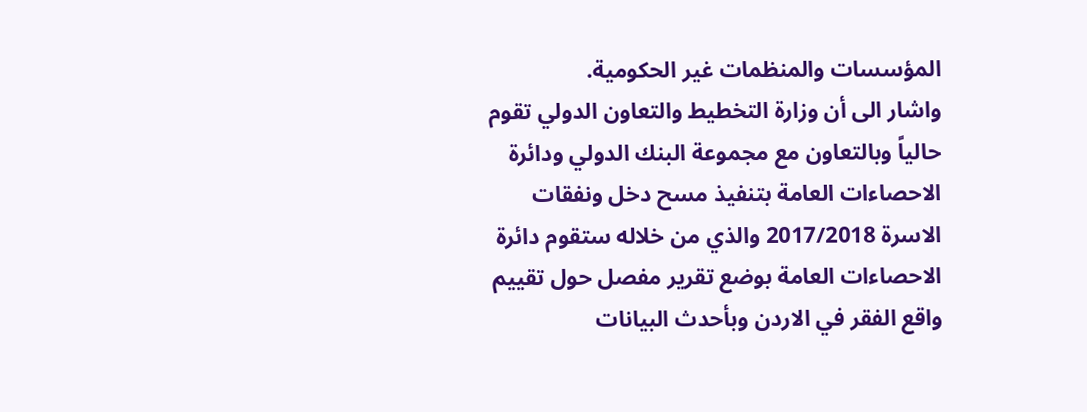المؤسسات والمنظمات غير الحكومية.
واشار الى أن وزارة التخطيط والتعاون الدولي تقوم حالياً وبالتعاون مع مجموعة البنك الدولي ودائرة الاحصاءات العامة بتنفيذ مسح دخل ونفقات الاسرة 2017/2018 والذي من خلاله ستقوم دائرة الاحصاءات العامة بوضع تقرير مفصل حول تقييم واقع الفقر في الاردن وبأحدث البيانات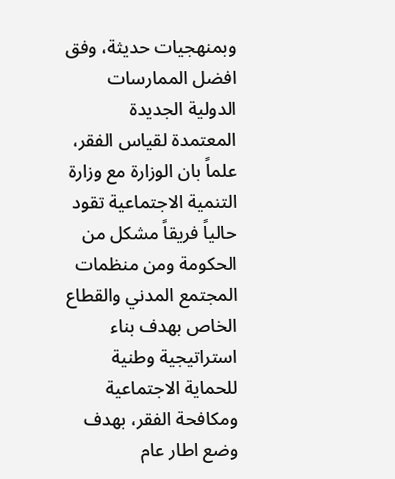وبمنهجيات حديثة، وفق افضل الممارسات الدولية الجديدة المعتمدة لقياس الفقر، علماً بان الوزارة مع وزارة التنمية الاجتماعية تقود حالياً فريقاً مشكل من الحكومة ومن منظمات المجتمع المدني والقطاع الخاص بهدف بناء استراتيجية وطنية للحماية الاجتماعية ومكافحة الفقر، بهدف وضع اطار عام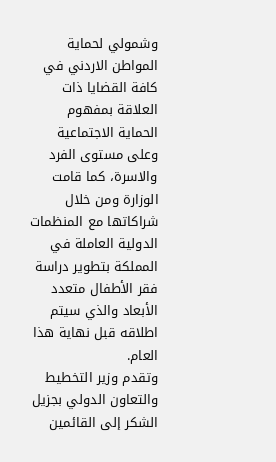وشمولي لحماية المواطن الاردني في كافة القضايا ذات العلاقة بمفهوم الحماية الاجتماعية وعلى مستوى الفرد والاسرة، كما قامت الوزارة ومن خلال شراكاتها مع المنظمات الدولية العاملة في المملكة بتطوير دراسة فقر الأطفال متعدد الأبعاد والذي سيتم اطلاقه قبل نهاية هذا العام.
وتقدم وزير التخطيط والتعاون الدولي بجزيل الشكر إلى القائمين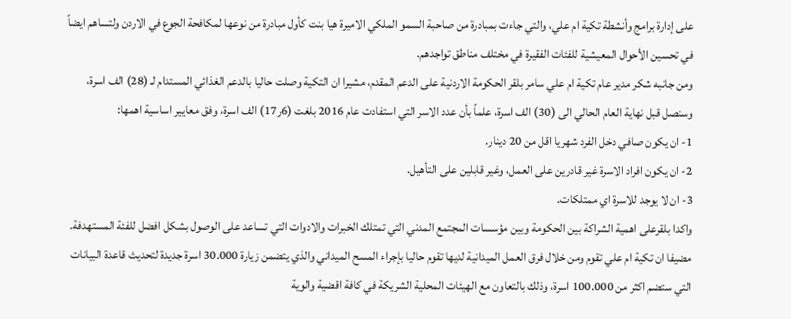على إدارة برامج وأنشطة تكية ام علي، والتي جاءت بمبادرة من صاحبة السمو الملكي الاميرة هيا بنت كأول مبادرة من نوعها لمكافحة الجوع في الاردن ولتساهم ايضاً في تحسين الأحوال المعيشية للفئات الفقيرة في مختلف مناطق تواجدهم.
ومن جانبه شكر مدير عام تكية ام علي سامر بلقر الحكومة الاردنية على الدعم المقدم، مشيرا ان التكية وصلت حاليا بالدعم الغذائي المستدام لـ (28) الف اسرة، وسنصل قبل نهاية العام الحالي الى (30) الف اسرة، علماً بأن عدد الاسر التي استفادت عام 2016 بلغت (6ر17) الف اسرة، وفق معايير اساسية اهمها:
1- ان يكون صافي دخل الفرد شهريا اقل من 20 دينار.
2- ان يكون افراد الاسرة غير قادرين على العمل، وغير قابلين على التأهيل.
3- ان لا يوجد للاسرة اي ممتلكات.
واكدا بلقرعلى اهمية الشراكة بين الحكومة وبين مؤسسات المجتمع المدني التي تمتلك الخبرات والادوات التي تساعد على الوصول بشكل افضل للفئة المستهدفة.
مضيفا ان تكية ام علي تقوم ومن خلال فرق العمل الميدانية لديها تقوم حاليا بإجراء المسح الميداني والذي يتضمن زيارة 30.000 اسرة جديدة لتحديث قاعدة البيانات التي ستضم اكثر من 100.000 اسرة، وذلك بالتعاون مع الهيئات المحلية الشريكة في كافة اقضية والوية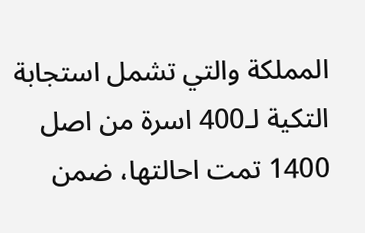المملكة والتي تشمل استجابة التكية لـ400 اسرة من اصل 1400 تمت احالتها، ضمن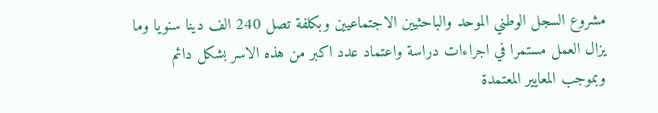مشروع السجل الوطني الموحد والباحثيين الاجتماعيين وبكلفة تصل 240 الف دينا سنويا وما يزال العمل مستمرا في اجراءات دراسة واعتماد عدد اكبر من هذه الاسر بشكل دائم وبموجب المعايير المعتمدة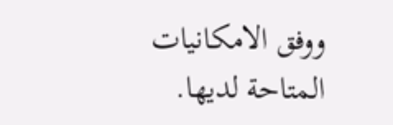ووفق الامكانيات المتاحة لديها.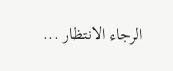الرجاء الانتظار ...